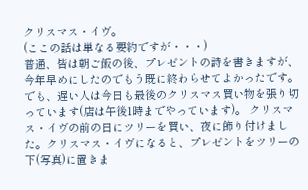クリスマス・イヴ。
(ここの話は単なる要約ですが・・・)
普通、皆は朝ご飯の後、プレゼントの詩を書きますが、今年早めにしたのでもう既に終わらせてよかったです。でも、遅い人は今日も最後のクリスマス買い物を張り切っています(店は午後1時までやっています)。 クリスマス・イヴの前の日にツリーを買い、夜に飾り付けました。クリスマス・イヴになると、プレゼントをツリーの下(写真)に置きま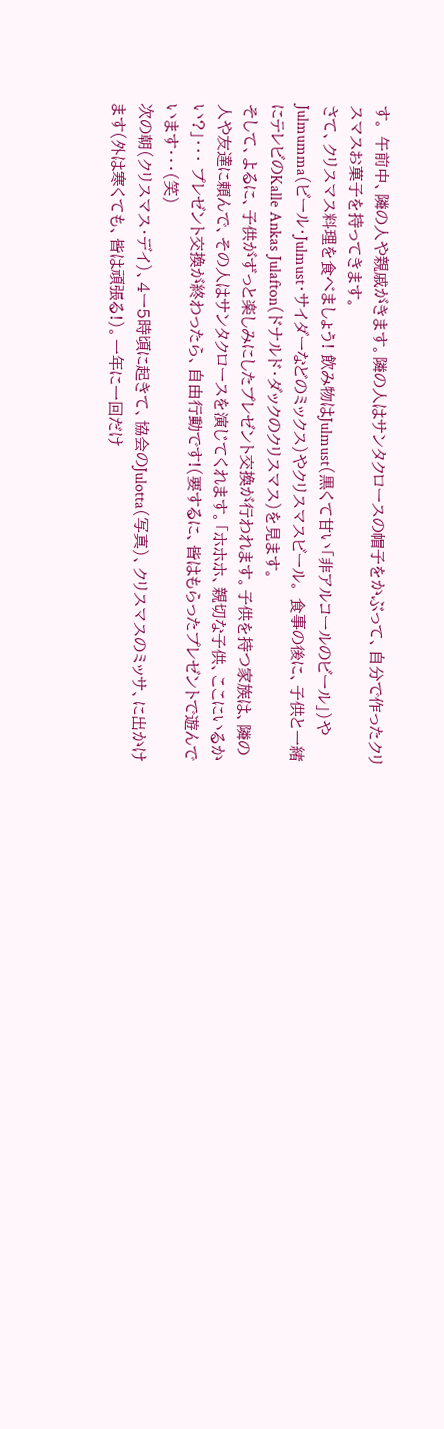す。 午前中、隣の人や親戚がきます。隣の人はサンタクロースの帽子をかぶって、自分で作ったクリスマスお菓子を持ってきます。
さて、クリスマス料理を食べましょう! 飲み物はJulmust(黒くて甘い「非アルコールのビール」)やJulmumma(ビール・Julmust・サイダーなどのミックス)やクリスマスビール。 食事の後に、子供と一緒にテレビのKalle Ankas Julafton(ドナルド・ダックのクリスマス)を見ます。
そして、よるに、子供がずっと楽しみにしたプレゼント交換が行われます。子供を持つ家族は、隣の人や友達に頼んで、その人はサンタクロースを演じてくれます。「ホホホ、親切な子供、ここにいるかい?」・・・ プレゼント交換が終わったら、自由行動です!(要するに、皆はもらったプレゼントで遊んでいます・・・(笑)
次の朝(クリスマス・デイ)、4ー5時頃に起きて、協会のJulotta(写真)、クリスマスのミッサ、に出かけます(外は寒くても、皆は頑張る!)。一年に一回だけ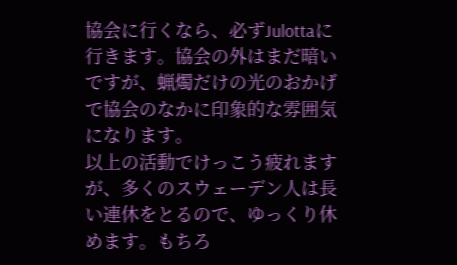協会に行くなら、必ずJulottaに行きます。協会の外はまだ暗いですが、蝋燭だけの光のおかげで協会のなかに印象的な雰囲気になります。
以上の活動でけっこう疲れますが、多くのスウェーデン人は長い連休をとるので、ゆっくり休めます。もちろ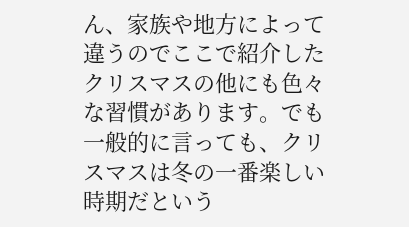ん、家族や地方によって違うのでここで紹介したクリスマスの他にも色々な習慣があります。でも一般的に言っても、クリスマスは冬の一番楽しい時期だという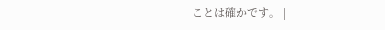ことは確かです。 |